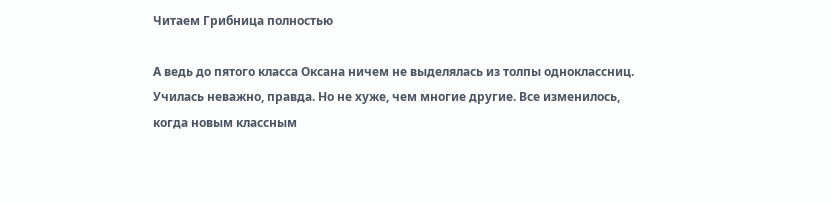Читаем Грибница полностью

А ведь до пятого класса Оксана ничем не выделялась из толпы одноклассниц. Училась неважно, правда. Но не хуже, чем многие другие. Все изменилось, когда новым классным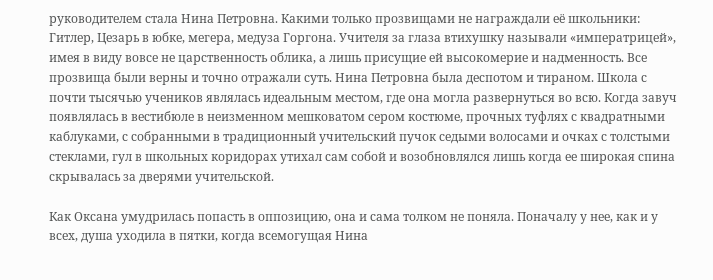руководителем стала Нина Петровна. Какими только прозвищами не награждали её школьники: Гитлер, Цезарь в юбке, мегера, медуза Горгона. Учителя за глаза втихушку называли «императрицей», имея в виду вовсе не царственность облика, а лишь присущие ей высокомерие и надменность. Все прозвища были верны и точно отражали суть. Нина Петровна была деспотом и тираном. Школа с почти тысячью учеников являлась идеальным местом, где она могла развернуться во всю. Когда завуч появлялась в вестибюле в неизменном мешковатом сером костюме, прочных туфлях с квадратными каблуками, с собранными в традиционный учительский пучок седыми волосами и очках с толстыми стеклами, гул в школьных коридорах утихал сам собой и возобновлялся лишь когда ее широкая спина скрывалась за дверями учительской.

Как Оксана умудрилась попасть в оппозицию, она и сама толком не поняла. Поначалу у нее, как и у всех, душа уходила в пятки, когда всемогущая Нина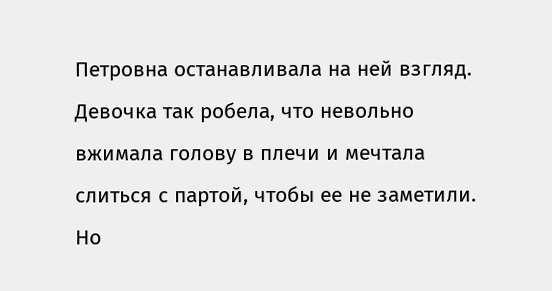Петровна останавливала на ней взгляд. Девочка так робела, что невольно вжимала голову в плечи и мечтала слиться с партой, чтобы ее не заметили. Но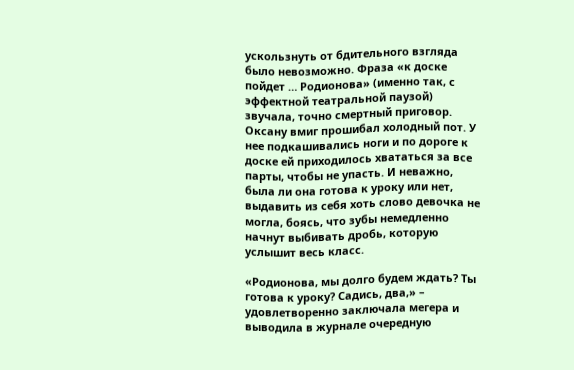ускользнуть от бдительного взгляда было невозможно. Фраза «к доске пойдет … Родионова» (именно так, с эффектной театральной паузой) звучала, точно смертный приговор. Оксану вмиг прошибал холодный пот. У нее подкашивались ноги и по дороге к доске ей приходилось хвататься за все парты, чтобы не упасть. И неважно, была ли она готова к уроку или нет, выдавить из себя хоть слово девочка не могла, боясь, что зубы немедленно начнут выбивать дробь, которую услышит весь класс.

«Родионова, мы долго будем ждать? Ты готова к уроку? Садись, два,» – удовлетворенно заключала мегера и выводила в журнале очередную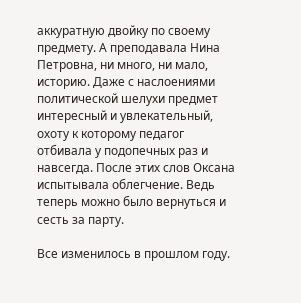аккуратную двойку по своему предмету. А преподавала Нина Петровна, ни много, ни мало, историю. Даже с наслоениями политической шелухи предмет интересный и увлекательный, охоту к которому педагог отбивала у подопечных раз и навсегда. После этих слов Оксана испытывала облегчение. Ведь теперь можно было вернуться и сесть за парту.

Все изменилось в прошлом году.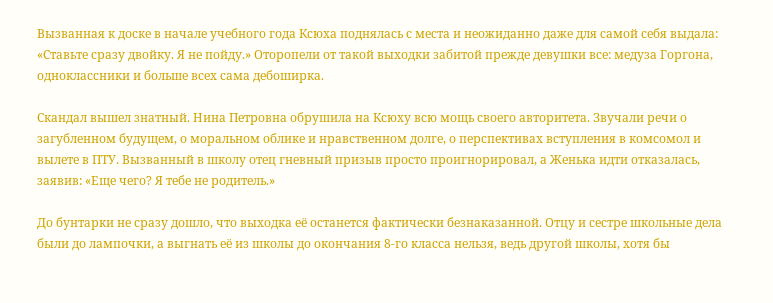Вызванная к доске в начале учебного года Ксюха поднялась с места и неожиданно даже для самой себя выдала: «Ставьте сразу двойку. Я не пойду.» Оторопели от такой выходки забитой прежде девушки все: медуза Горгона, одноклассники и больше всех сама дебоширка.

Скандал вышел знатный. Нина Петровна обрушила на Ксюху всю мощь своего авторитета. Звучали речи о загубленном будущем, о моральном облике и нравственном долге, о перспективах вступления в комсомол и вылете в ПТУ. Вызванный в школу отец гневный призыв просто проигнорировал, а Женька идти отказалась, заявив: «Еще чего? Я тебе не родитель.»

До бунтарки не сразу дошло, что выходка её останется фактически безнаказанной. Отцу и сестре школьные дела были до лампочки, а выгнать её из школы до окончания 8-го класса нельзя, ведь другой школы, хотя бы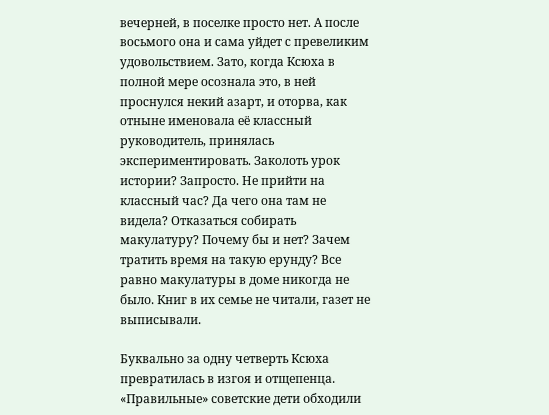вечерней, в поселке просто нет. А после восьмого она и сама уйдет с превеликим удовольствием. Зато, когда Ксюха в полной мере осознала это, в ней проснулся некий азарт, и оторва, как отныне именовала её классный руководитель, принялась экспериментировать. Заколоть урок истории? Запросто. Не прийти на классный час? Да чего она там не видела? Отказаться собирать макулатуру? Почему бы и нет? Зачем тратить время на такую ерунду? Все равно макулатуры в доме никогда не было. Книг в их семье не читали, газет не выписывали.

Буквально за одну четверть Ксюха превратилась в изгоя и отщепенца. «Правильные» советские дети обходили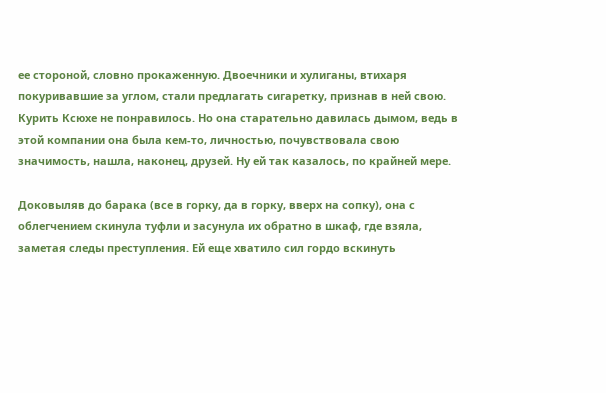ее стороной, словно прокаженную. Двоечники и хулиганы, втихаря покуривавшие за углом, стали предлагать сигаретку, признав в ней свою. Курить Ксюхе не понравилось. Но она старательно давилась дымом, ведь в этой компании она была кем-то, личностью, почувствовала свою значимость, нашла, наконец, друзей. Ну ей так казалось, по крайней мере.

Доковыляв до барака (все в горку, да в горку, вверх на сопку), она с облегчением скинула туфли и засунула их обратно в шкаф, где взяла, заметая следы преступления. Ей еще хватило сил гордо вскинуть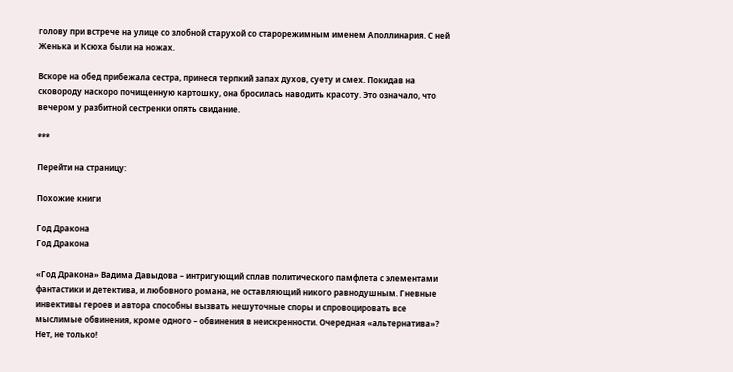голову при встрече на улице со злобной старухой со старорежимным именем Аполлинария. С ней Женька и Ксюха были на ножах.

Вскоре на обед прибежала сестра, принеся терпкий запах духов, суету и смех. Покидав на сковороду наскоро почищенную картошку, она бросилась наводить красоту. Это означало, что вечером у разбитной сестренки опять свидание.

***

Перейти на страницу:

Похожие книги

Год Дракона
Год Дракона

«Год Дракона» Вадима Давыдова – интригующий сплав политического памфлета с элементами фантастики и детектива, и любовного романа, не оставляющий никого равнодушным. Гневные инвективы героев и автора способны вызвать нешуточные споры и спровоцировать все мыслимые обвинения, кроме одного – обвинения в неискренности. Очередная «альтернатива»? Нет, не только!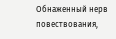Обнаженный нерв повествования,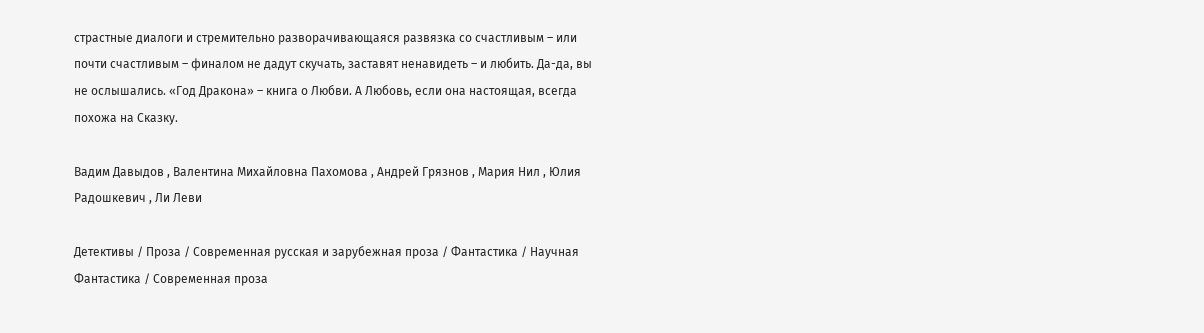страстные диалоги и стремительно разворачивающаяся развязка со счастливым – или почти счастливым – финалом не дадут скучать, заставят ненавидеть – и любить. Да-да, вы не ослышались. «Год Дракона» – книга о Любви. А Любовь, если она настоящая, всегда похожа на Сказку.

Вадим Давыдов , Валентина Михайловна Пахомова , Андрей Грязнов , Мария Нил , Юлия Радошкевич , Ли Леви

Детективы / Проза / Современная русская и зарубежная проза / Фантастика / Научная Фантастика / Современная проза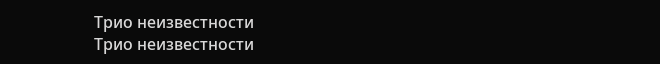Трио неизвестности
Трио неизвестности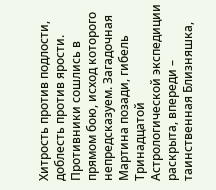Хитрость против подлости, доблесть против ярости. Противники сошлись в прямом бою, исход которого непредсказуем. Загадочная Мартина позади, гибель Тринадцатой Астрологической экспедиции раскрыта, впереди – таинственная Близняшка,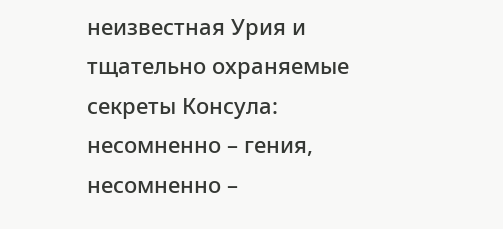неизвестная Урия и тщательно охраняемые секреты Консула: несомненно – гения, несомненно –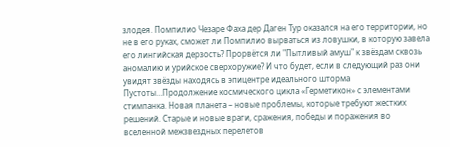злодея. Помпилио Чезаре Фаха дер Даген Тур оказался на его территории, но не в его руках, сможет ли Помпилио вырваться из ловушки, в которую завела его лингийская дерзость? Прорвётся ли "Пытливый амуш" к звёздам сквозь аномалию и урийское сверхоружие? И что будет, если в следующий раз они увидят звёзды находясь в эпицентре идеального шторма Пустоты…Продолжение космического цикла «Герметикон» с элементами стимпанка. Новая планета – новые проблемы, которые требуют жестких решений. Старые и новые враги, сражения, победы и поражения во вселенной межзвездных перелетов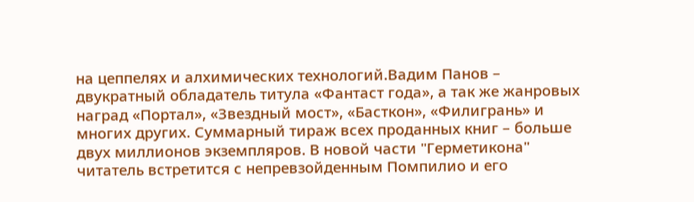на цеппелях и алхимических технологий.Вадим Панов – двукратный обладатель титула «Фантаст года», а так же жанровых наград «Портал», «Звездный мост», «Басткон», «Филигрань» и многих других. Суммарный тираж всех проданных книг – больше двух миллионов экземпляров. В новой части "Герметикона" читатель встретится с непревзойденным Помпилио и его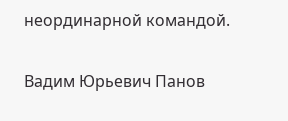неординарной командой.

Вадим Юрьевич Панов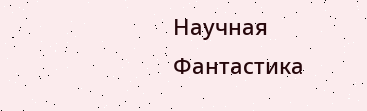Научная Фантастика